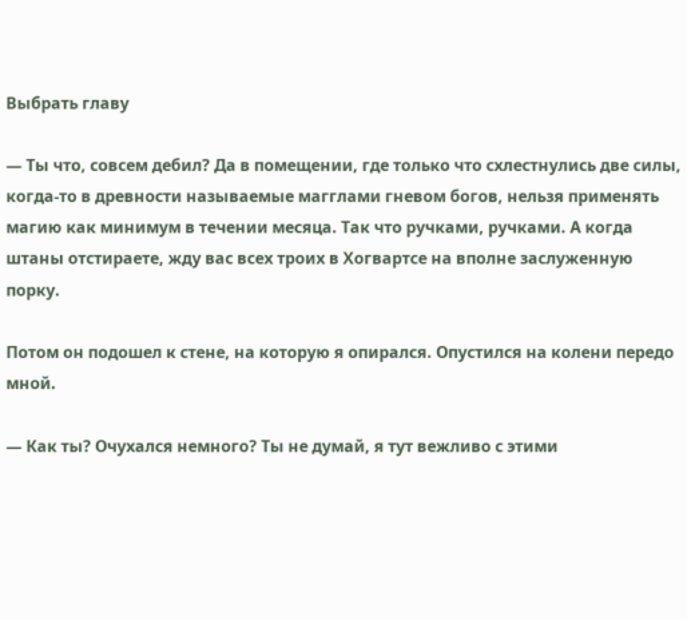Выбрать главу

— Ты что, совсем дебил? Да в помещении, где только что схлестнулись две силы, когда-то в древности называемые магглами гневом богов, нельзя применять магию как минимум в течении месяца. Так что ручками, ручками. А когда штаны отстираете, жду вас всех троих в Хогвартсе на вполне заслуженную порку.

Потом он подошел к стене, на которую я опирался. Опустился на колени передо мной.

— Как ты? Очухался немного? Ты не думай, я тут вежливо с этими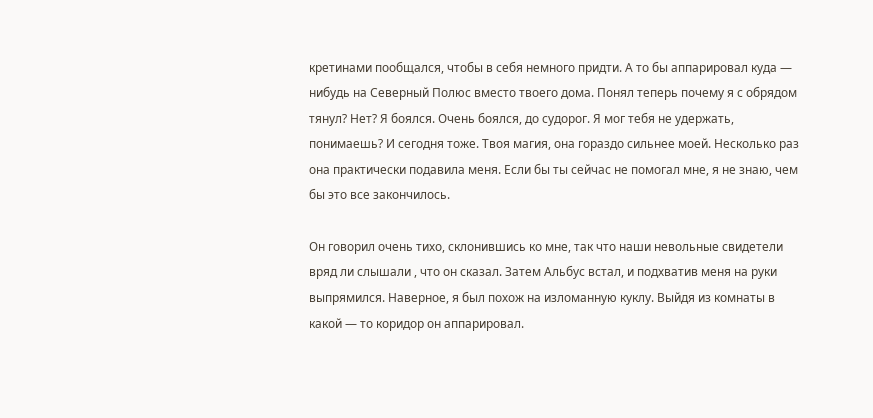кретинами пообщался, чтобы в себя немного придти. А то бы аппарировал куда — нибудь на Северный Полюс вместо твоего дома. Понял теперь почему я с обрядом тянул? Нет? Я боялся. Очень боялся, до судорог. Я мог тебя не удержать, понимаешь? И сегодня тоже. Твоя магия, она гораздо сильнее моей. Несколько раз она практически подавила меня. Если бы ты сейчас не помогал мне, я не знаю, чем бы это все закончилось.

Он говорил очень тихо, склонившись ко мне, так что наши невольные свидетели вряд ли слышали , что он сказал. Затем Альбус встал, и подхватив меня на руки выпрямился. Наверное, я был похож на изломанную куклу. Выйдя из комнаты в какой — то коридор он аппарировал.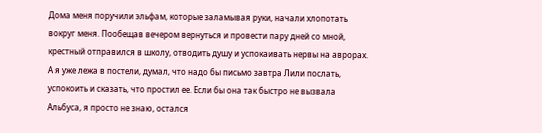Дома меня поручили эльфам, которые заламывая руки, начали хлопотать вокруг меня. Пообещав вечером вернуться и провести пару дней со мной, крестный отправился в школу, отводить душу и успокаивать нервы на аврорах. А я уже лежа в постели, думал, что надо бы письмо завтра Лили послать, успокоить и сказать, что простил ее. Если бы она так быстро не вызвала Альбуса, я просто не знаю, остался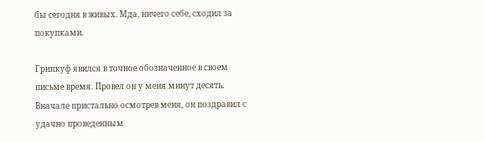бы сегодня в живых. Мда, ничего себе, сходил за покупками.

Грипкуф явился в точное обозначенное в своем письме время. Провел он у меня минут десять. Вначале пристально осмотрев меня, он поздравил с удачно проведенным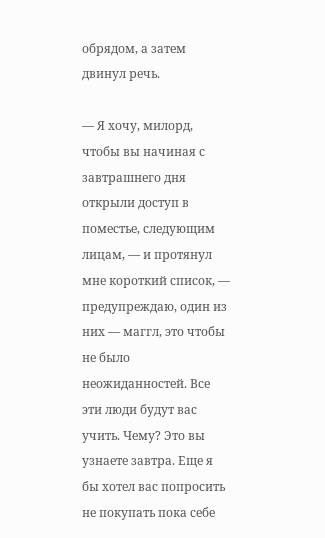обрядом, а затем двинул речь.

— Я хочу, милорд, чтобы вы начиная с завтрашнего дня открыли доступ в поместье, следующим лицам, — и протянул мне короткий список, — предупреждаю, один из них — маггл, это чтобы не было неожиданностей. Все эти люди будут вас учить. Чему? Это вы узнаете завтра. Еще я бы хотел вас попросить не покупать пока себе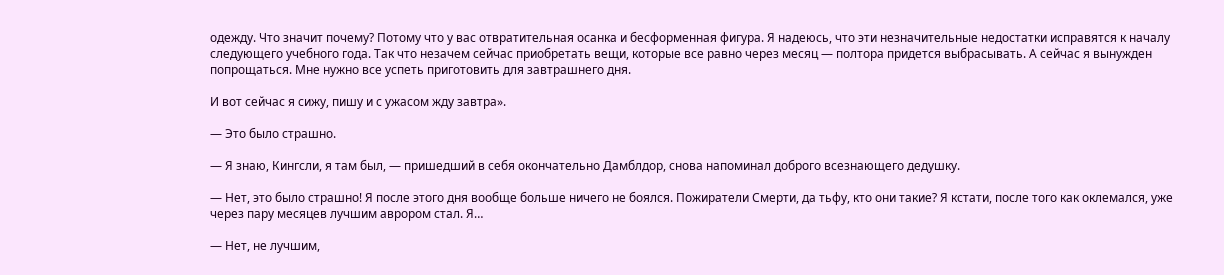одежду. Что значит почему? Потому что у вас отвратительная осанка и бесформенная фигура. Я надеюсь, что эти незначительные недостатки исправятся к началу следующего учебного года. Так что незачем сейчас приобретать вещи, которые все равно через месяц — полтора придется выбрасывать. А сейчас я вынужден попрощаться. Мне нужно все успеть приготовить для завтрашнего дня.

И вот сейчас я сижу, пишу и с ужасом жду завтра».

— Это было страшно.

— Я знаю, Кингсли, я там был, — пришедший в себя окончательно Дамблдор, снова напоминал доброго всезнающего дедушку.

— Нет, это было страшно! Я после этого дня вообще больше ничего не боялся. Пожиратели Смерти, да тьфу, кто они такие? Я кстати, после того как оклемался, уже через пару месяцев лучшим аврором стал. Я…

— Нет, не лучшим,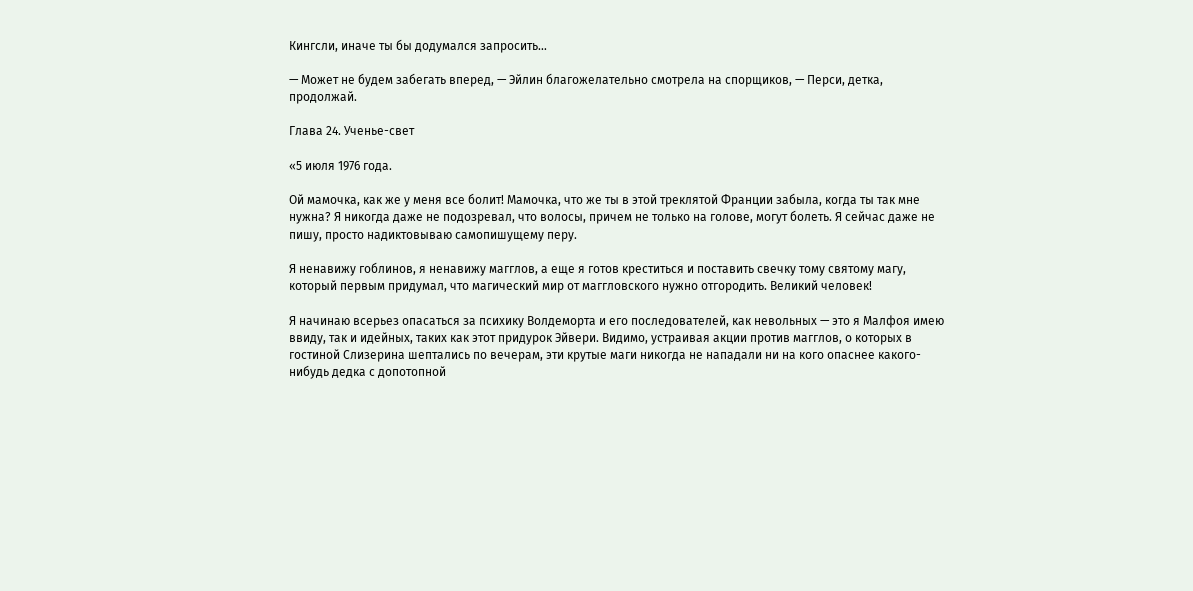Кингсли, иначе ты бы додумался запросить…

— Может не будем забегать вперед, — Эйлин благожелательно смотрела на спорщиков, — Перси, детка, продолжай.

Глава 24. Ученье-свет

«5 июля 1976 года.

Ой мамочка, как же у меня все болит! Мамочка, что же ты в этой треклятой Франции забыла, когда ты так мне нужна? Я никогда даже не подозревал, что волосы, причем не только на голове, могут болеть. Я сейчас даже не пишу, просто надиктовываю самопишущему перу.

Я ненавижу гоблинов, я ненавижу магглов, а еще я готов креститься и поставить свечку тому святому магу, который первым придумал, что магический мир от маггловского нужно отгородить. Великий человек!

Я начинаю всерьез опасаться за психику Волдеморта и его последователей, как невольных — это я Малфоя имею ввиду, так и идейных, таких как этот придурок Эйвери. Видимо, устраивая акции против магглов, о которых в гостиной Слизерина шептались по вечерам, эти крутые маги никогда не нападали ни на кого опаснее какого-нибудь дедка с допотопной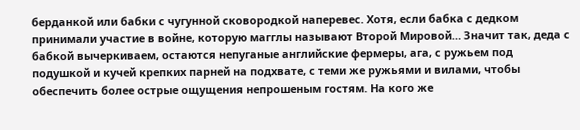берданкой или бабки с чугунной сковородкой наперевес. Хотя, если бабка с дедком принимали участие в войне, которую магглы называют Второй Мировой… Значит так, деда с бабкой вычеркиваем, остаются непуганые английские фермеры, ага, с ружьем под подушкой и кучей крепких парней на подхвате, с теми же ружьями и вилами, чтобы обеспечить более острые ощущения непрошеным гостям. На кого же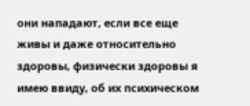они нападают, если все еще живы и даже относительно здоровы, физически здоровы я имею ввиду, об их психическом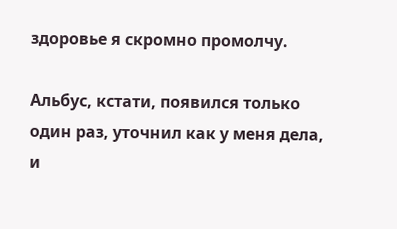здоровье я скромно промолчу.

Альбус, кстати, появился только один раз, уточнил как у меня дела, и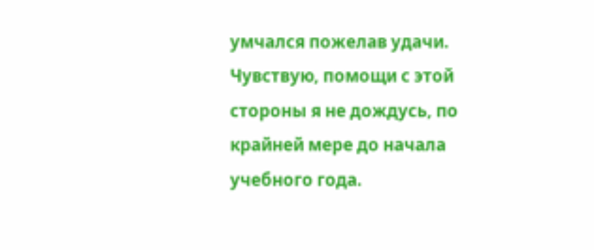умчался пожелав удачи. Чувствую, помощи с этой стороны я не дождусь, по крайней мере до начала учебного года.